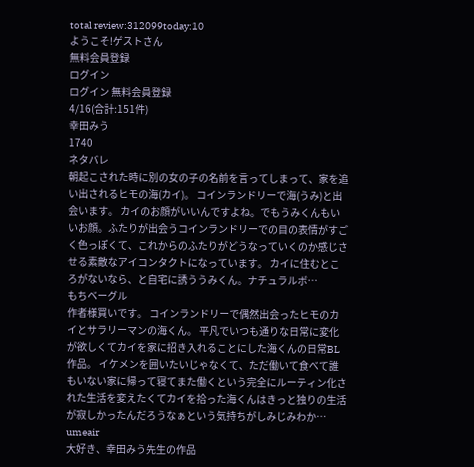total review:312099today:10
ようこそ!ゲストさん
無料会員登録
ログイン
ログイン 無料会員登録
4/16(合計:151件)
幸田みう
1740
ネタバレ
朝起こされた時に別の女の子の名前を言ってしまって、家を追い出されるヒモの海(カイ)。 コインランドリーで海(うみ)と出会います。 カイのお顔がいいんですよね。でもうみくんもいいお顔。ふたりが出会うコインランドリーでの目の表情がすごく色っぽくて、これからのふたりがどうなっていくのか感じさせる素敵なアイコンタクトになっています。 カイに住むところがないなら、と自宅に誘ううみくん。ナチュラルボ…
もちベーグル
作者様買いです。 コインランドリーで偶然出会ったヒモのカイとサラリーマンの海くん。 平凡でいつも通りな日常に変化が欲しくてカイを家に招き入れることにした海くんの日常BL作品。 イケメンを囲いたいじゃなくて、ただ働いて食べて誰もいない家に帰って寝てまた働くという完全にルーティン化された生活を変えたくてカイを拾った海くんはきっと独りの生活が寂しかったんだろうなぁという気持ちがしみじみわか…
umeair
大好き、幸田みう先生の作品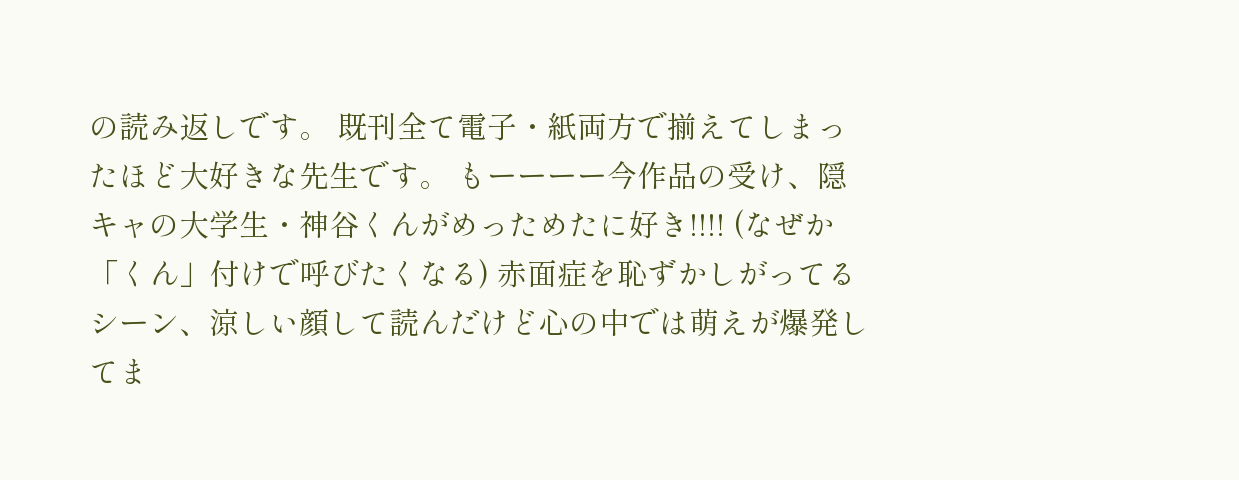の読み返しです。 既刊全て電子・紙両方で揃えてしまったほど大好きな先生です。 もーーーー今作品の受け、隠キャの大学生・神谷くんがめっためたに好き!!!! (なぜか「くん」付けで呼びたくなる) 赤面症を恥ずかしがってるシーン、涼しい顔して読んだけど心の中では萌えが爆発してま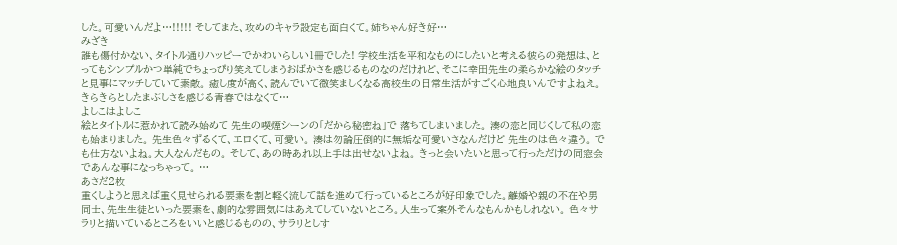した。可愛いんだよ…!!!!! そしてまた、攻めのキャラ設定も面白くて。姉ちゃん好き好…
みざき
誰も傷付かない、タイトル通りハッピーでかわいらしい1冊でした! 学校生活を平和なものにしたいと考える彼らの発想は、とってもシンプルかつ単純でちょっぴり笑えてしまうおばかさを感じるものなのだけれど、そこに幸田先生の柔らかな絵のタッチと見事にマッチしていて素敵。 癒し度が高く、読んでいて微笑ましくなる高校生の日常生活がすごく心地良いんですよねえ。 きらきらとしたまぶしさを感じる青春ではなくて…
よしこはよしこ
絵とタイトルに惹かれて読み始めて 先生の喫煙シーンの「だから秘密ね」で 落ちてしまいました。 湊の恋と同じくして私の恋も始まりました。 先生色々ずるくて、エロくて、可愛い。 湊は勿論圧倒的に無垢な可愛いさなんだけど 先生のは色々違う。 でも仕方ないよね。大人なんだもの。 そして、あの時あれ以上手は出せないよね。 きっと会いたいと思って行っただけの同窓会であんな事になっちゃって。 …
あさだ2枚
重くしようと思えば重く見せられる要素を割と軽く流して話を進めて行っているところが好印象でした。離婚や親の不在や男同士、先生生徒といった要素を、劇的な雰囲気にはあえてしていないところ。人生って案外そんなもんかもしれない。 色々サラリと描いているところをいいと感じるものの、サラリとしす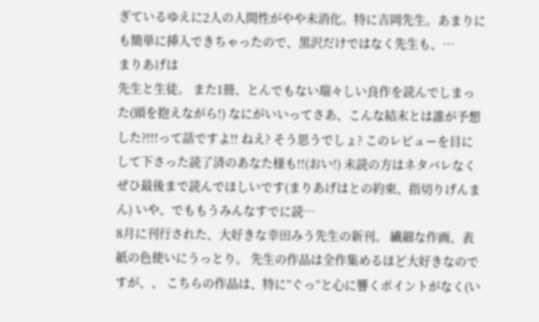ぎているゆえに2人の人間性がやや未消化。特に吉岡先生。あまりにも簡単に挿入できちゃったので、黒沢だけではなく先生も、…
まりあげは
先生と生徒。 また1冊、とんでもない瑞々しい良作を読んでしまった(頭を抱えながら!) なにがいいってさあ、こんな結末とは誰が予想した?!!!って話ですよ!! ねえ? そう思うでしょ? このレビューを目にして下さった読了済のあなた様も!!(おい!) 未読の方はネタバレなくぜひ最後まで読んでほしいです(まりあげはとの約束、指切りげんまん) いや、でももうみんなすでに読…
8月に刊行された、大好きな幸田みう先生の新刊。 繊細な作画、表紙の色使いにうっとり。 先生の作品は全作集めるほど大好きなのですが、、 こちらの作品は、特に”ぐっ”と心に響くポイントがなく(い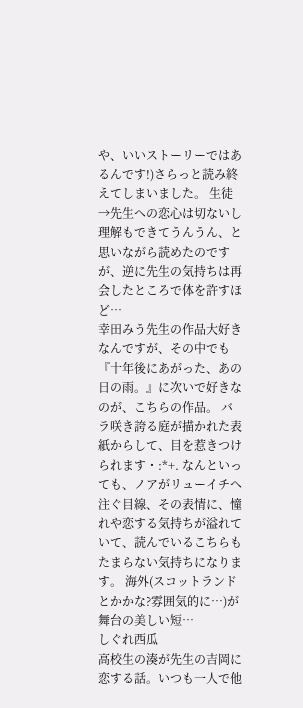や、いいストーリーではあるんです!)さらっと読み終えてしまいました。 生徒→先生への恋心は切ないし理解もできてうんうん、と思いながら読めたのですが、逆に先生の気持ちは再会したところで体を許すほど…
幸田みう先生の作品大好きなんですが、その中でも『十年後にあがった、あの日の雨。』に次いで好きなのが、こちらの作品。 バラ咲き誇る庭が描かれた表紙からして、目を惹きつけられます・:*+. なんといっても、ノアがリューイチへ注ぐ目線、その表情に、憧れや恋する気持ちが溢れていて、読んでいるこちらもたまらない気持ちになります。 海外(スコットランドとかかな?雰囲気的に…)が舞台の美しい短…
しぐれ西瓜
高校生の湊が先生の吉岡に恋する話。いつも一人で他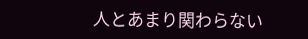人とあまり関わらない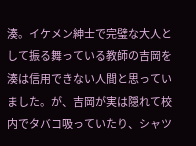湊。イケメン紳士で完璧な大人として振る舞っている教師の吉岡を湊は信用できない人間と思っていました。が、吉岡が実は隠れて校内でタバコ吸っていたり、シャツ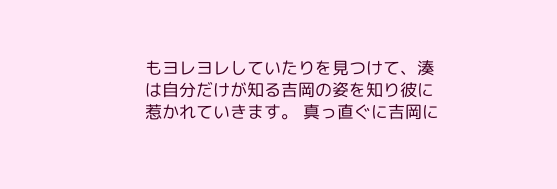もヨレヨレしていたりを見つけて、湊は自分だけが知る吉岡の姿を知り彼に惹かれていきます。 真っ直ぐに吉岡に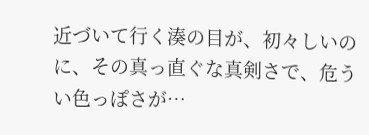近づいて行く湊の目が、初々しいのに、その真っ直ぐな真剣さで、危うい色っぽさが…